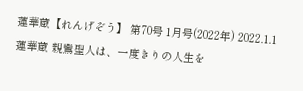蓮華蔵【れんげぞう】 第70号 1月号(2022年) 2022.1.1 蓮華蔵 親鸞聖人は、一度きりの人生を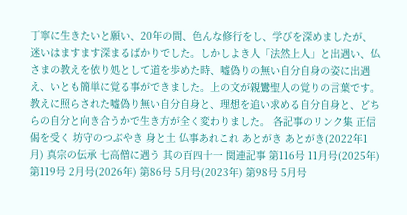丁寧に生きたいと願い、20年の間、色んな修行をし、学びを深めましたが、迷いはますます深まるばかりでした。しかしよき人「法然上人」と出遇い、仏さまの教えを依り処として道を歩めた時、嘘偽りの無い自分自身の姿に出遇え、いとも簡単に覚る事ができました。上の文が親鸞聖人の覚りの言葉です。教えに照らされた嘘偽り無い自分自身と、理想を追い求める自分自身と、どちらの自分と向き合うかで生き方が全く変わりました。 各記事のリンク集 正信偈を受く 坊守のつぶやき 身と土 仏事あれこれ あとがき あとがき(2022年1月) 真宗の伝承 七高僧に遇う 其の百四十一 関連記事 第116号 11月号(2025年) 第119号 2月号(2026年) 第86号 5月号(2023年) 第98号 5月号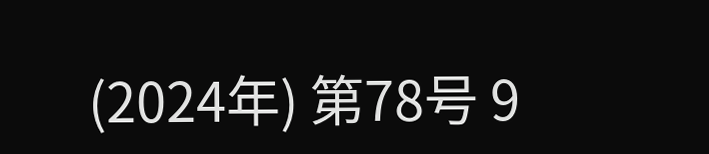(2024年) 第78号 9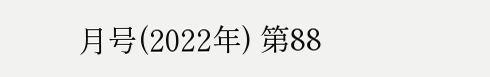月号(2022年) 第88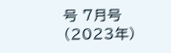号 7月号(2023年)